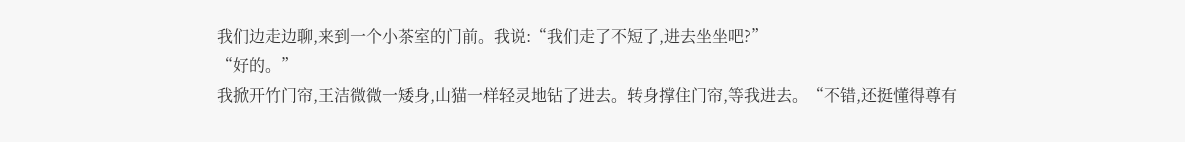我们边走边聊,来到一个小茶室的门前。我说:“我们走了不短了,进去坐坐吧?”
“好的。”
我掀开竹门帘,王洁微微一矮身,山猫一样轻灵地钻了进去。转身撑住门帘,等我进去。“不错,还挺懂得尊有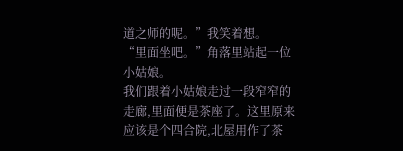道之师的呢。”我笑着想。
“里面坐吧。”角落里站起一位小姑娘。
我们跟着小姑娘走过一段窄窄的走廊,里面便是茶座了。这里原来应该是个四合院,北屋用作了茶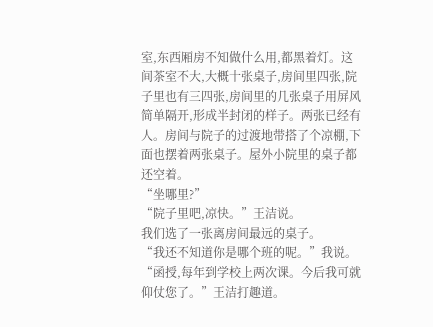室,东西厢房不知做什么用,都黑着灯。这间茶室不大,大概十张桌子,房间里四张,院子里也有三四张,房间里的几张桌子用屏风简单隔开,形成半封闭的样子。两张已经有人。房间与院子的过渡地带搭了个凉棚,下面也摆着两张桌子。屋外小院里的桌子都还空着。
“坐哪里?”
“院子里吧,凉快。”王洁说。
我们选了一张离房间最远的桌子。
“我还不知道你是哪个班的呢。”我说。
“函授,每年到学校上两次课。今后我可就仰仗您了。”王洁打趣道。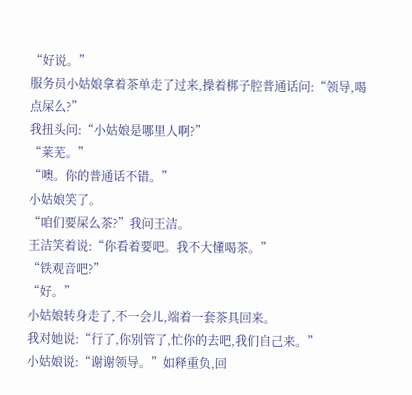“好说。”
服务员小姑娘拿着茶单走了过来,操着梆子腔普通话问:“领导,喝点屎么?”
我扭头问:“小姑娘是哪里人啊?”
“莱芜。”
“噢。你的普通话不错。”
小姑娘笑了。
“咱们要屎么茶?”我问王洁。
王洁笑着说:“你看着要吧。我不大懂喝茶。”
“铁观音吧?”
“好。”
小姑娘转身走了,不一会儿,端着一套茶具回来。
我对她说:“行了,你别管了,忙你的去吧,我们自己来。”
小姑娘说:“谢谢领导。”如释重负,回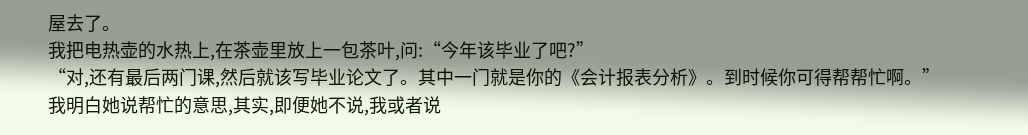屋去了。
我把电热壶的水热上,在茶壶里放上一包茶叶,问:“今年该毕业了吧?”
“对,还有最后两门课,然后就该写毕业论文了。其中一门就是你的《会计报表分析》。到时候你可得帮帮忙啊。”
我明白她说帮忙的意思,其实,即便她不说,我或者说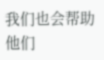我们也会帮助他们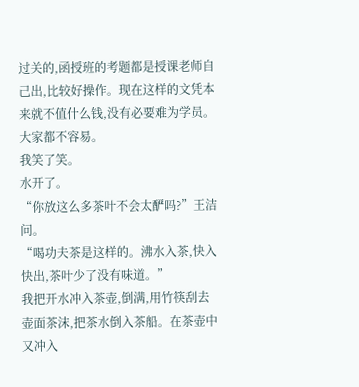过关的,函授班的考题都是授课老师自己出,比较好操作。现在这样的文凭本来就不值什么钱,没有必要难为学员。大家都不容易。
我笑了笑。
水开了。
“你放这么多茶叶不会太酽吗?”王洁问。
“喝功夫茶是这样的。沸水入茶,快入快出,茶叶少了没有味道。”
我把开水冲入茶壶,倒满,用竹筷刮去壶面茶沫,把茶水倒入茶船。在茶壶中又冲入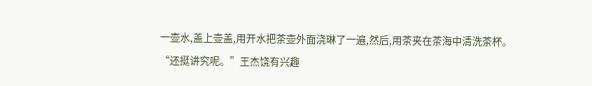一壶水,盖上壶盖,用开水把茶壶外面浇琳了一遍,然后,用茶夹在茶海中清洗茶杯。
“还挺讲究呢。”王杰饶有兴趣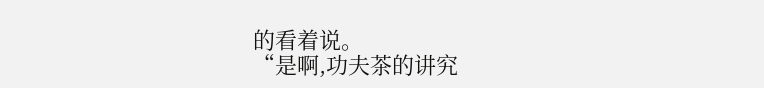的看着说。
“是啊,功夫茶的讲究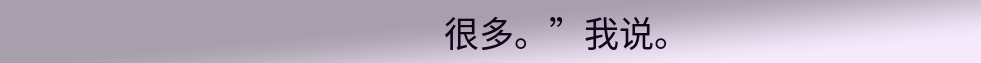很多。”我说。